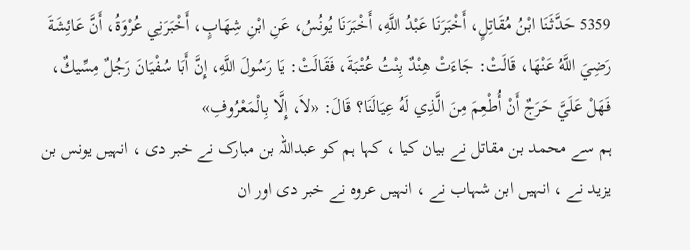5359 حَدَّثَنَا ابْنُ مُقَاتِلٍ، أَخْبَرَنَا عَبْدُ اللَّهِ، أَخْبَرَنَا يُونُسُ، عَنِ ابْنِ شِهَابٍ، أَخْبَرَنِي عُرْوَةُ، أَنَّ عَائِشَةَ رَضِيَ اللَّهُ عَنْهَا، قَالَتْ: جَاءَتْ هِنْدٌ بِنْتُ عُتْبَةَ، فَقَالَتْ: يَا رَسُولَ اللَّهِ، إِنَّ أَبَا سُفْيَانَ رَجُلٌ مِسِّيكٌ، فَهَلْ عَلَيَّ حَرَجٌ أَنْ أُطْعِمَ مِنَ الَّذِي لَهُ عِيَالَنَا؟ قَالَ: «لاَ، إِلَّا بِالْمَعْرُوفِ»
ہم سے محمد بن مقاتل نے بیان کیا ، کہا ہم کو عبداللہ بن مبارک نے خبر دی ، انہیں یونس بن یزید نے ، انہیں ابن شہاب نے ، انہیں عروہ نے خبر دی اور ان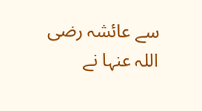سے عائشہ رضی اللہ عنہا نے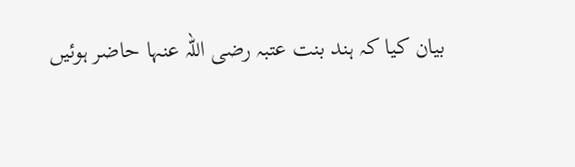بیان کیا کہ ہند بنت عتبہ رضی اللہ عنہا حاضر ہوئیں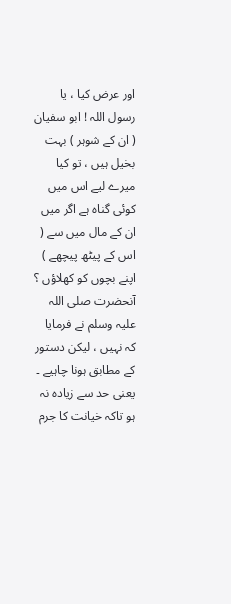اور عرض کیا ، یا رسول اللہ ! ابو سفیان ( ان کے شوہر ) بہت بخیل ہیں ، تو کیا میرے لیے اس میں کوئی گناہ ہے اگر میں ان کے مال میں سے ( اس کے پیٹھ پیچھے ) اپنے بچوں کو کھلاؤں ؟ آنحضرت صلی اللہ علیہ وسلم نے فرمایا کہ نہیں ، لیکن دستور کے مطابق ہونا چاہیے ۔
یعنی حد سے زیادہ نہ ہو تاکہ خیانت کا جرم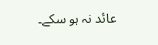عائد نہ ہو سکے۔